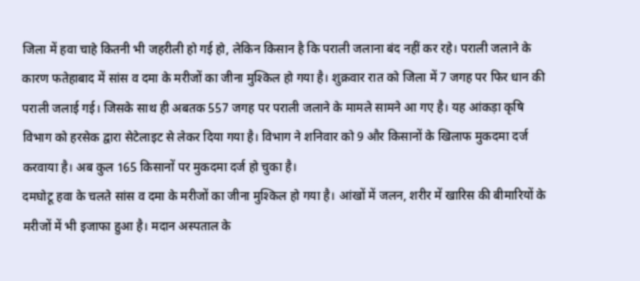जिला में हवा चाहे कितनी भी जहरीली हो गई हो, लेकिन किसान है कि पराली जलाना बंद नहीं कर रहे। पराली जलाने के कारण फतेहाबाद में सांस व दमा के मरीजों का जीना मुश्किल हो गया है। शुक्रवार रात को जिला में 7 जगह पर फिर धान की पराली जलाई गई। जिसके साथ ही अबतक 557 जगह पर पराली जलाने के मामले सामने आ गए है। यह आंकड़ा कृषि विभाग को हरसेक द्वारा सेटेलाइट से लेकर दिया गया है। विभाग ने शनिवार को 9 और किसानों के खिलाफ मुकदमा दर्ज करवाया है। अब कुल 165 किसानों पर मुकदमा दर्ज हो चुका है।
दमघोटू हवा के चलते सांस व दमा के मरीजों का जीना मुश्किल हो गया है। आंखों में जलन, शरीर में खारिस की बीमारियों के मरीजों में भी इजाफा हुआ है। मदान अस्पताल के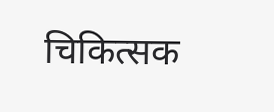चिकित्सक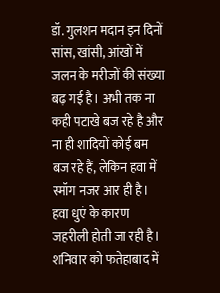डॉ. गुलशन मदान इन दिनों सांस, खांसी, आंखों में जलन के मरीजों की संख्या बढ़ गई है। अभी तक ना कही पटाखे बज रहे है और ना ही शादियों कोई बम बज रहे हैं, लेकिन हवा में स्मॉग नजर आर ही है। हवा धुएं के कारण जहरीली होती जा रही है। शनिवार को फतेहाबाद में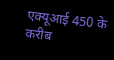एक्यूआई 450 के करीब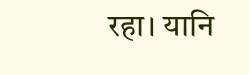रहा। यानि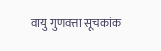वायु गुणवत्ता सूचकांक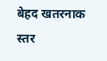बेहद खतरनाक स्तर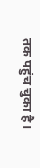तक पहुंच चुका है।